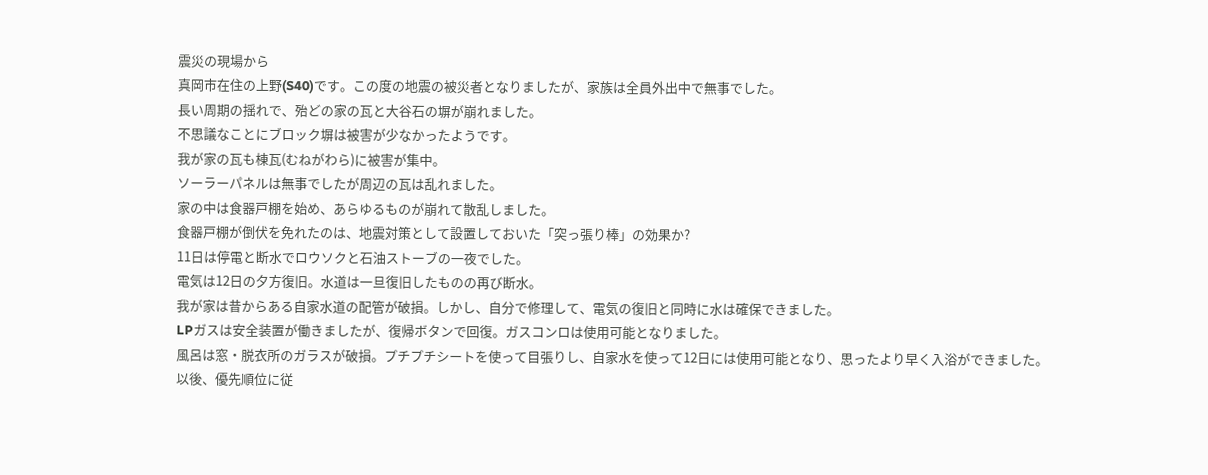震災の現場から
真岡市在住の上野(S40)です。この度の地震の被災者となりましたが、家族は全員外出中で無事でした。
長い周期の揺れで、殆どの家の瓦と大谷石の塀が崩れました。
不思議なことにブロック塀は被害が少なかったようです。
我が家の瓦も棟瓦(むねがわら)に被害が集中。
ソーラーパネルは無事でしたが周辺の瓦は乱れました。
家の中は食器戸棚を始め、あらゆるものが崩れて散乱しました。
食器戸棚が倒伏を免れたのは、地震対策として設置しておいた「突っ張り棒」の効果か?
11日は停電と断水でロウソクと石油ストーブの一夜でした。
電気は12日の夕方復旧。水道は一旦復旧したものの再び断水。
我が家は昔からある自家水道の配管が破損。しかし、自分で修理して、電気の復旧と同時に水は確保できました。
LPガスは安全装置が働きましたが、復帰ボタンで回復。ガスコンロは使用可能となりました。
風呂は窓・脱衣所のガラスが破損。プチプチシートを使って目張りし、自家水を使って12日には使用可能となり、思ったより早く入浴ができました。
以後、優先順位に従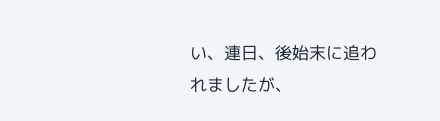い、連日、後始末に追われましたが、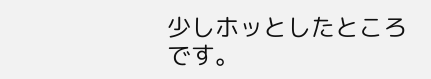少しホッとしたところです。